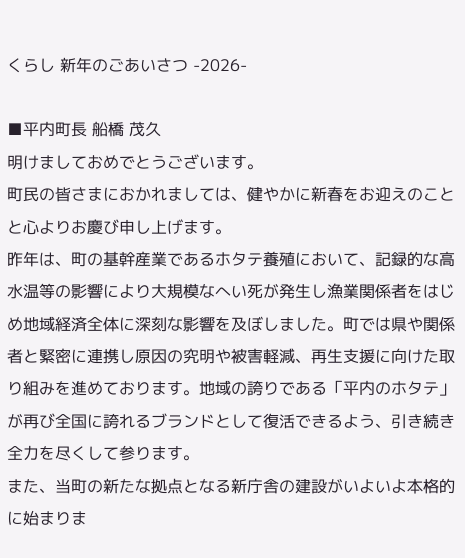くらし 新年のごあいさつ -2026-

■平内町長 船橋 茂久
明けましておめでとうございます。
町民の皆さまにおかれましては、健やかに新春をお迎えのことと心よりお慶び申し上げます。
昨年は、町の基幹産業であるホタテ養殖において、記録的な高水温等の影響により大規模なへい死が発生し漁業関係者をはじめ地域経済全体に深刻な影響を及ぼしました。町では県や関係者と緊密に連携し原因の究明や被害軽減、再生支援に向けた取り組みを進めております。地域の誇りである「平内のホタテ」が再び全国に誇れるブランドとして復活できるよう、引き続き全力を尽くして参ります。
また、当町の新たな拠点となる新庁舎の建設がいよいよ本格的に始まりま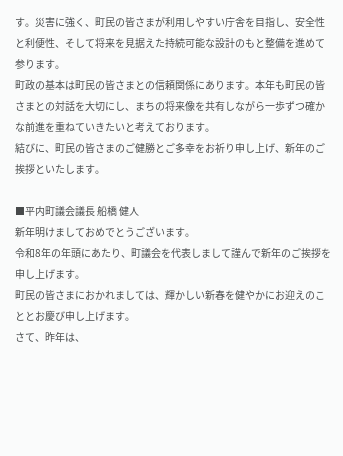す。災害に強く、町民の皆さまが利用しやすい庁舎を目指し、安全性と利便性、そして将来を見据えた持続可能な設計のもと整備を進めて参ります。
町政の基本は町民の皆さまとの信頼関係にあります。本年も町民の皆さまとの対話を大切にし、まちの将来像を共有しながら一歩ずつ確かな前進を重ねていきたいと考えております。
結びに、町民の皆さまのご健勝とご多幸をお祈り申し上げ、新年のご挨拶といたします。

■平内町議会議長 船橋 健人
新年明けましておめでとうございます。
令和8年の年頭にあたり、町議会を代表しまして謹んで新年のご挨拶を申し上げます。
町民の皆さまにおかれましては、輝かしい新春を健やかにお迎えのこととお慶び申し上げます。
さて、昨年は、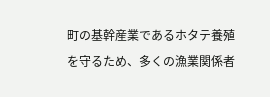町の基幹産業であるホタテ養殖を守るため、多くの漁業関係者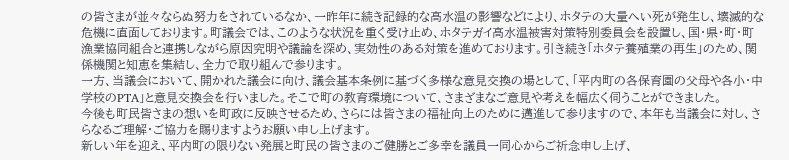の皆さまが並々ならぬ努力をされているなか、一昨年に続き記録的な高水温の影響などにより、ホタテの大量へい死が発生し、壊滅的な危機に直面しております。町議会では、このような状況を重く受け止め、ホタテガイ高水温被害対策特別委員会を設置し、国・県・町・町漁業協同組合と連携しながら原因究明や議論を深め、実効性のある対策を進めております。引き続き「ホタテ養殖業の再生」のため、関係機関と知恵を集結し、全力で取り組んで参ります。
一方、当議会において、開かれた議会に向け、議会基本条例に基づく多様な意見交換の場として、「平内町の各保育園の父母や各小・中学校のPTA」と意見交換会を行いました。そこで町の教育環境について、さまざまなご意見や考えを幅広く伺うことができました。
今後も町民皆さまの想いを町政に反映させるため、さらには皆さまの福祉向上のために邁進して参りますので、本年も当議会に対し、さらなるご理解・ご協力を賜りますようお願い申し上げます。
新しい年を迎え、平内町の限りない発展と町民の皆さまのご健勝とご多幸を議員一同心からご祈念申し上げ、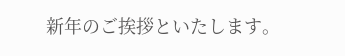新年のご挨拶といたします。